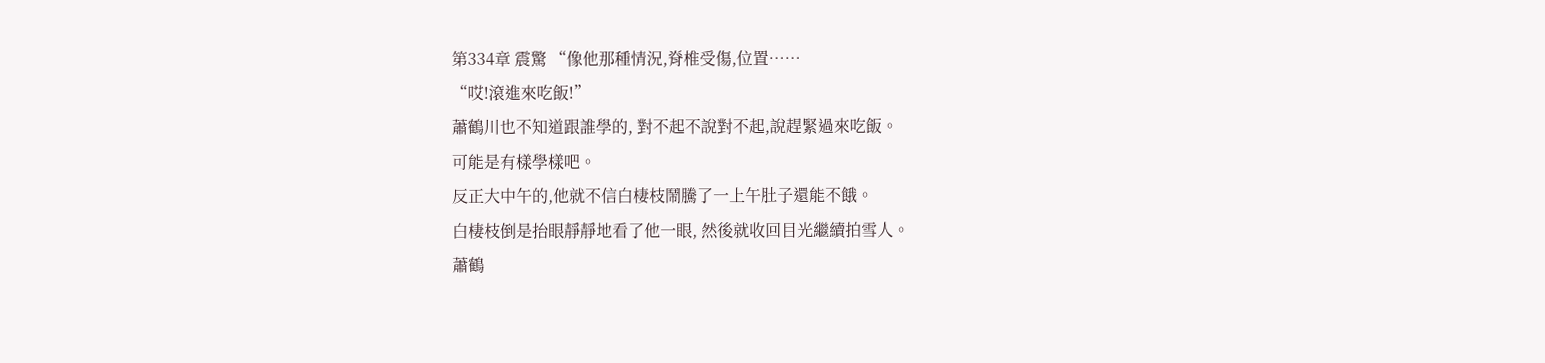第334章 震驚 “像他那種情況,脊椎受傷,位置……
“哎!滾進來吃飯!”
蕭鶴川也不知道跟誰學的, 對不起不說對不起,說趕緊過來吃飯。
可能是有樣學樣吧。
反正大中午的,他就不信白棲枝鬧騰了一上午肚子還能不餓。
白棲枝倒是抬眼靜靜地看了他一眼, 然後就收回目光繼續拍雪人。
蕭鶴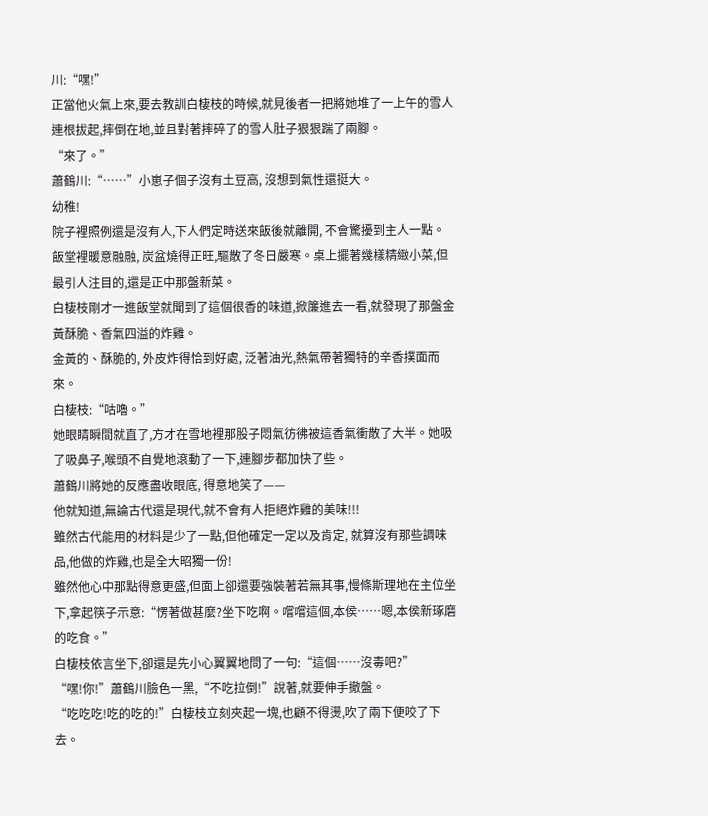川:“嘿!”
正當他火氣上來,要去教訓白棲枝的時候,就見後者一把將她堆了一上午的雪人連根拔起,摔倒在地,並且對著摔碎了的雪人肚子狠狠踹了兩腳。
“來了。”
蕭鶴川:“……”小崽子個子沒有土豆高, 沒想到氣性還挺大。
幼稚!
院子裡照例還是沒有人,下人們定時送來飯後就離開, 不會驚擾到主人一點。
飯堂裡暖意融融, 炭盆燒得正旺,驅散了冬日嚴寒。桌上擺著幾樣精緻小菜,但最引人注目的,還是正中那盤新菜。
白棲枝剛才一進飯堂就聞到了這個很香的味道,掀簾進去一看,就發現了那盤金黃酥脆、香氣四溢的炸雞。
金黃的、酥脆的, 外皮炸得恰到好處, 泛著油光,熱氣帶著獨特的辛香撲面而來。
白棲枝:“咕嚕。”
她眼睛瞬間就直了,方才在雪地裡那股子悶氣彷彿被這香氣衝散了大半。她吸了吸鼻子,喉頭不自覺地滾動了一下,連腳步都加快了些。
蕭鶴川將她的反應盡收眼底, 得意地笑了——
他就知道,無論古代還是現代,就不會有人拒絕炸雞的美味!!!
雖然古代能用的材料是少了一點,但他確定一定以及肯定, 就算沒有那些調味品,他做的炸雞,也是全大昭獨一份!
雖然他心中那點得意更盛,但面上卻還要強裝著若無其事,慢條斯理地在主位坐下,拿起筷子示意:“愣著做甚麼?坐下吃啊。嚐嚐這個,本侯……嗯,本侯新琢磨的吃食。”
白棲枝依言坐下,卻還是先小心翼翼地問了一句:“這個……沒毒吧?”
“嘿!你!”蕭鶴川臉色一黑,“不吃拉倒!”說著,就要伸手撤盤。
“吃吃吃!吃的吃的!”白棲枝立刻夾起一塊,也顧不得燙,吹了兩下便咬了下去。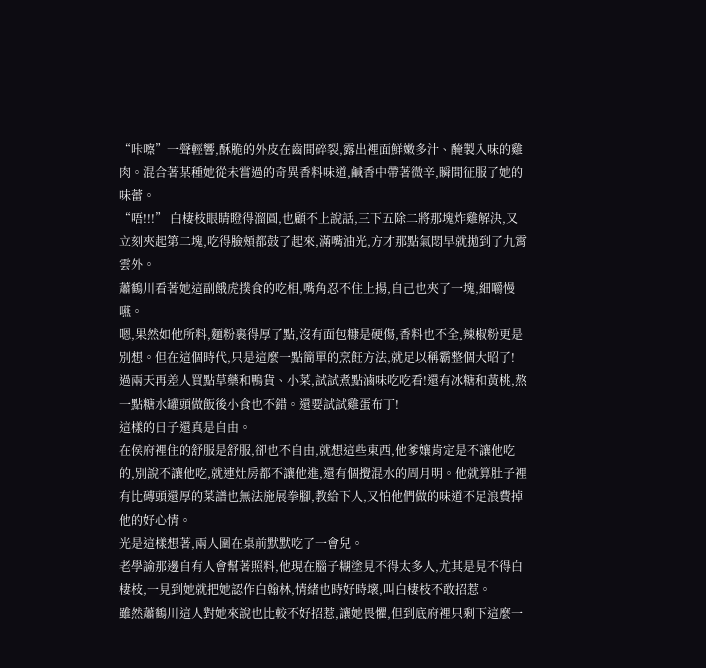“咔嚓”一聲輕響,酥脆的外皮在齒間碎裂,露出裡面鮮嫩多汁、醃製入味的雞肉。混合著某種她從未嘗過的奇異香料味道,鹹香中帶著微辛,瞬間征服了她的味蕾。
“唔!!!” 白棲枝眼睛瞪得溜圓,也顧不上說話,三下五除二將那塊炸雞解決,又立刻夾起第二塊,吃得臉頰都鼓了起來,滿嘴油光,方才那點氣悶早就拋到了九霄雲外。
蕭鶴川看著她這副餓虎撲食的吃相,嘴角忍不住上揚,自己也夾了一塊,細嚼慢嚥。
嗯,果然如他所料,麵粉裹得厚了點,沒有面包糠是硬傷,香料也不全,辣椒粉更是別想。但在這個時代,只是這麼一點簡單的烹飪方法,就足以稱霸整個大昭了!
過兩天再差人買點草藥和鴨貨、小菜,試試煮點滷味吃吃看!還有冰糖和黃桃,熬一點糖水罐頭做飯後小食也不錯。還要試試雞蛋布丁!
這樣的日子還真是自由。
在侯府裡住的舒服是舒服,卻也不自由,就想這些東西,他爹孃肯定是不讓他吃的,別說不讓他吃,就連灶房都不讓他進,還有個攪混水的周月明。他就算肚子裡有比磚頭還厚的菜譜也無法施展拳腳,教給下人,又怕他們做的味道不足浪費掉他的好心情。
光是這樣想著,兩人圍在桌前默默吃了一會兒。
老學諭那邊自有人會幫著照料,他現在腦子糊塗見不得太多人,尤其是見不得白棲枝,一見到她就把她認作白翰林,情緒也時好時壞,叫白棲枝不敢招惹。
雖然蕭鶴川這人對她來說也比較不好招惹,讓她畏懼,但到底府裡只剩下這麼一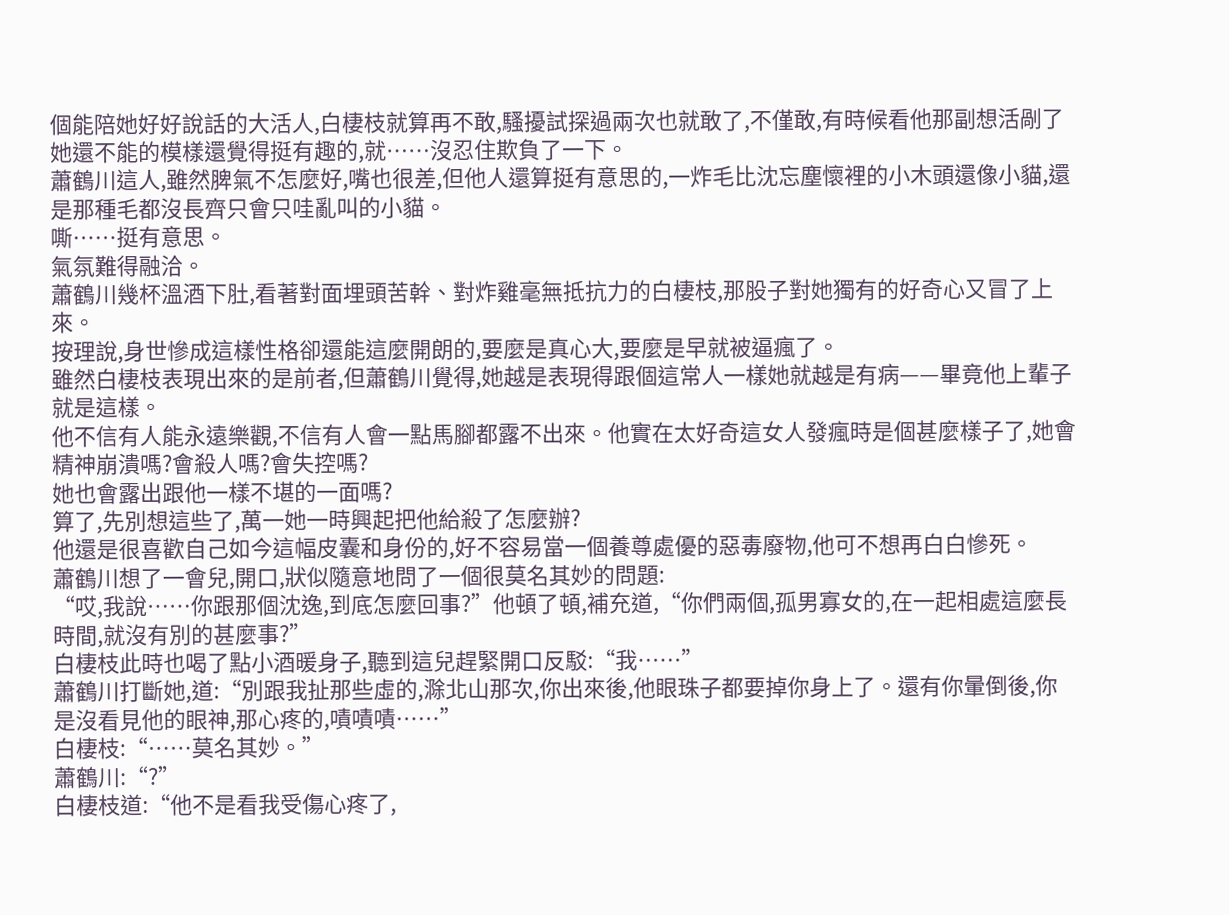個能陪她好好說話的大活人,白棲枝就算再不敢,騷擾試探過兩次也就敢了,不僅敢,有時候看他那副想活剮了她還不能的模樣還覺得挺有趣的,就……沒忍住欺負了一下。
蕭鶴川這人,雖然脾氣不怎麼好,嘴也很差,但他人還算挺有意思的,一炸毛比沈忘塵懷裡的小木頭還像小貓,還是那種毛都沒長齊只會只哇亂叫的小貓。
嘶……挺有意思。
氣氛難得融洽。
蕭鶴川幾杯溫酒下肚,看著對面埋頭苦幹、對炸雞毫無抵抗力的白棲枝,那股子對她獨有的好奇心又冒了上來。
按理說,身世慘成這樣性格卻還能這麼開朗的,要麼是真心大,要麼是早就被逼瘋了。
雖然白棲枝表現出來的是前者,但蕭鶴川覺得,她越是表現得跟個這常人一樣她就越是有病——畢竟他上輩子就是這樣。
他不信有人能永遠樂觀,不信有人會一點馬腳都露不出來。他實在太好奇這女人發瘋時是個甚麼樣子了,她會精神崩潰嗎?會殺人嗎?會失控嗎?
她也會露出跟他一樣不堪的一面嗎?
算了,先別想這些了,萬一她一時興起把他給殺了怎麼辦?
他還是很喜歡自己如今這幅皮囊和身份的,好不容易當一個養尊處優的惡毒廢物,他可不想再白白慘死。
蕭鶴川想了一會兒,開口,狀似隨意地問了一個很莫名其妙的問題:
“哎,我說……你跟那個沈逸,到底怎麼回事?”他頓了頓,補充道,“你們兩個,孤男寡女的,在一起相處這麼長時間,就沒有別的甚麼事?”
白棲枝此時也喝了點小酒暖身子,聽到這兒趕緊開口反駁:“我……”
蕭鶴川打斷她,道:“別跟我扯那些虛的,滁北山那次,你出來後,他眼珠子都要掉你身上了。還有你暈倒後,你是沒看見他的眼神,那心疼的,嘖嘖嘖……”
白棲枝:“……莫名其妙。”
蕭鶴川:“?”
白棲枝道:“他不是看我受傷心疼了,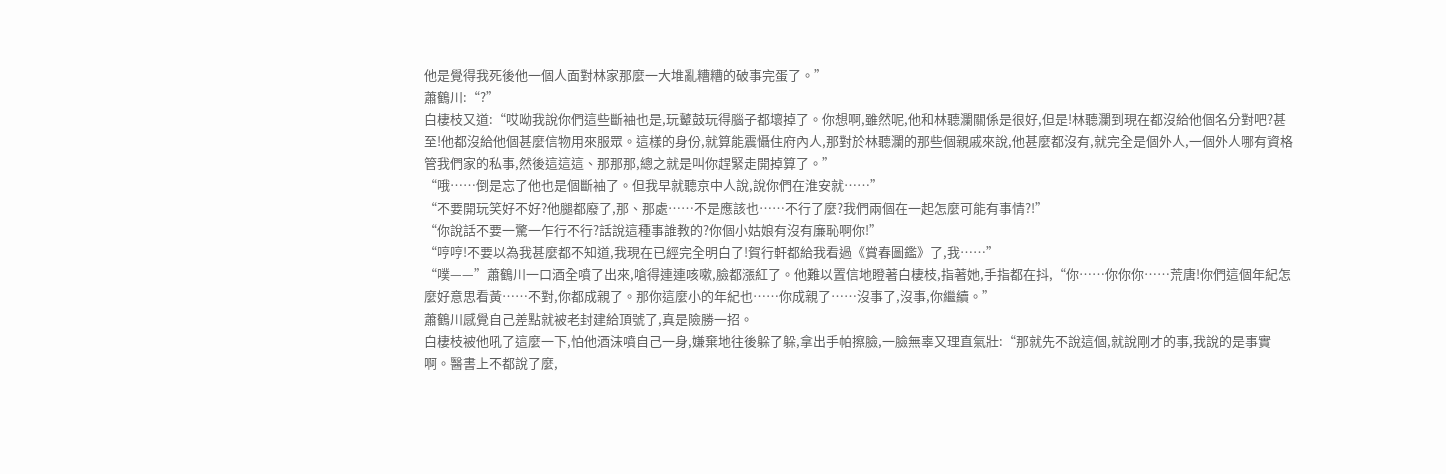他是覺得我死後他一個人面對林家那麼一大堆亂糟糟的破事完蛋了。”
蕭鶴川:“?”
白棲枝又道:“哎呦我說你們這些斷袖也是,玩鼙鼓玩得腦子都壞掉了。你想啊,雖然呢,他和林聽瀾關係是很好,但是!林聽瀾到現在都沒給他個名分對吧?甚至!他都沒給他個甚麼信物用來服眾。這樣的身份,就算能震懾住府內人,那對於林聽瀾的那些個親戚來說,他甚麼都沒有,就完全是個外人,一個外人哪有資格管我們家的私事,然後這這這、那那那,總之就是叫你趕緊走開掉算了。”
“哦……倒是忘了他也是個斷袖了。但我早就聽京中人說,說你們在淮安就……”
“不要開玩笑好不好?他腿都廢了,那、那處……不是應該也……不行了麼?我們兩個在一起怎麼可能有事情?!”
“你說話不要一驚一乍行不行?話說這種事誰教的?你個小姑娘有沒有廉恥啊你!”
“哼哼!不要以為我甚麼都不知道,我現在已經完全明白了!賀行軒都給我看過《賞春圖鑑》了,我……”
“噗——”蕭鶴川一口酒全噴了出來,嗆得連連咳嗽,臉都漲紅了。他難以置信地瞪著白棲枝,指著她,手指都在抖,“你……你你你……荒唐!你們這個年紀怎麼好意思看黃……不對,你都成親了。那你這麼小的年紀也……你成親了……沒事了,沒事,你繼續。”
蕭鶴川感覺自己差點就被老封建給頂號了,真是險勝一招。
白棲枝被他吼了這麼一下,怕他酒沫噴自己一身,嫌棄地往後躲了躲,拿出手帕擦臉,一臉無辜又理直氣壯:“那就先不說這個,就說剛才的事,我說的是事實啊。醫書上不都說了麼,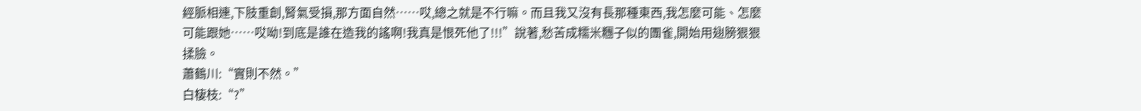經脈相連,下肢重創,腎氣受損,那方面自然……哎,總之就是不行嘛。而且我又沒有長那種東西,我怎麼可能、怎麼可能跟她……哎呦!到底是誰在造我的謠啊!我真是恨死他了!!!”說著,愁苦成糯米糰子似的團雀,開始用翅膀狠狠揉臉。
蕭鶴川:“實則不然。”
白棲枝:“?”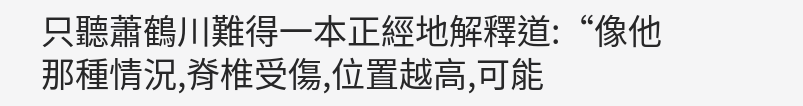只聽蕭鶴川難得一本正經地解釋道:“像他那種情況,脊椎受傷,位置越高,可能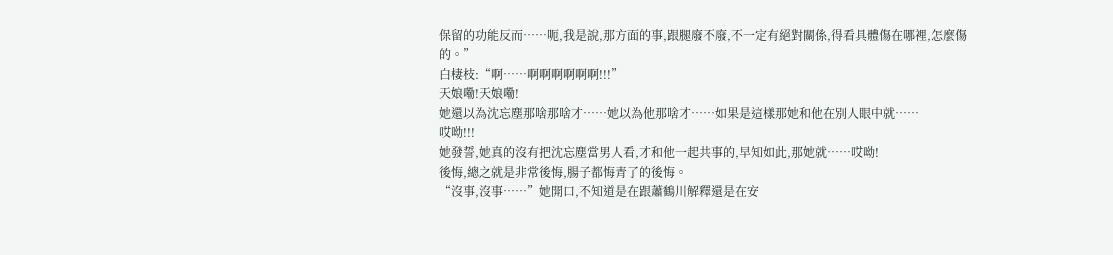保留的功能反而……呃,我是說,那方面的事,跟腿廢不廢,不一定有絕對關係,得看具體傷在哪裡,怎麼傷的。”
白棲枝:“啊……啊啊啊啊啊啊!!!”
天娘嘞!天娘嘞!
她還以為沈忘塵那啥那啥才……她以為他那啥才……如果是這樣那她和他在別人眼中就……
哎呦!!!
她發誓,她真的沒有把沈忘塵當男人看,才和他一起共事的,早知如此,那她就……哎呦!
後悔,總之就是非常後悔,腸子都悔青了的後悔。
“沒事,沒事……”她開口,不知道是在跟蕭鶴川解釋還是在安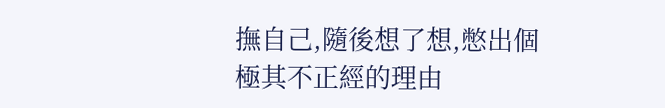撫自己,隨後想了想,憋出個極其不正經的理由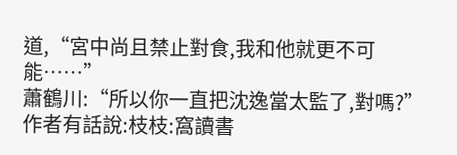道,“宮中尚且禁止對食,我和他就更不可能……”
蕭鶴川:“所以你一直把沈逸當太監了,對嗎?”
作者有話說:枝枝:窩讀書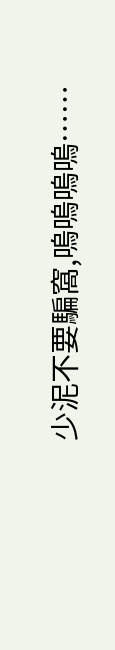少泥不要騙窩,嗚嗚嗚嗚……